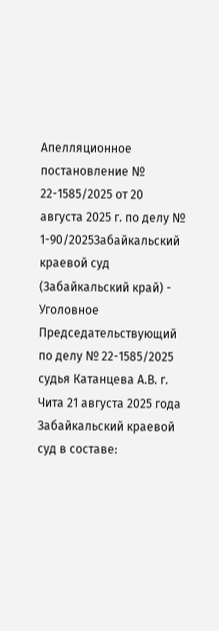Апелляционное постановление № 22-1585/2025 от 20 августа 2025 г. по делу № 1-90/2025Забайкальский краевой суд (Забайкальский край) - Уголовное Председательствующий по делу № 22-1585/2025 судья Катанцева А.В. г. Чита 21 августа 2025 года Забайкальский краевой суд в составе: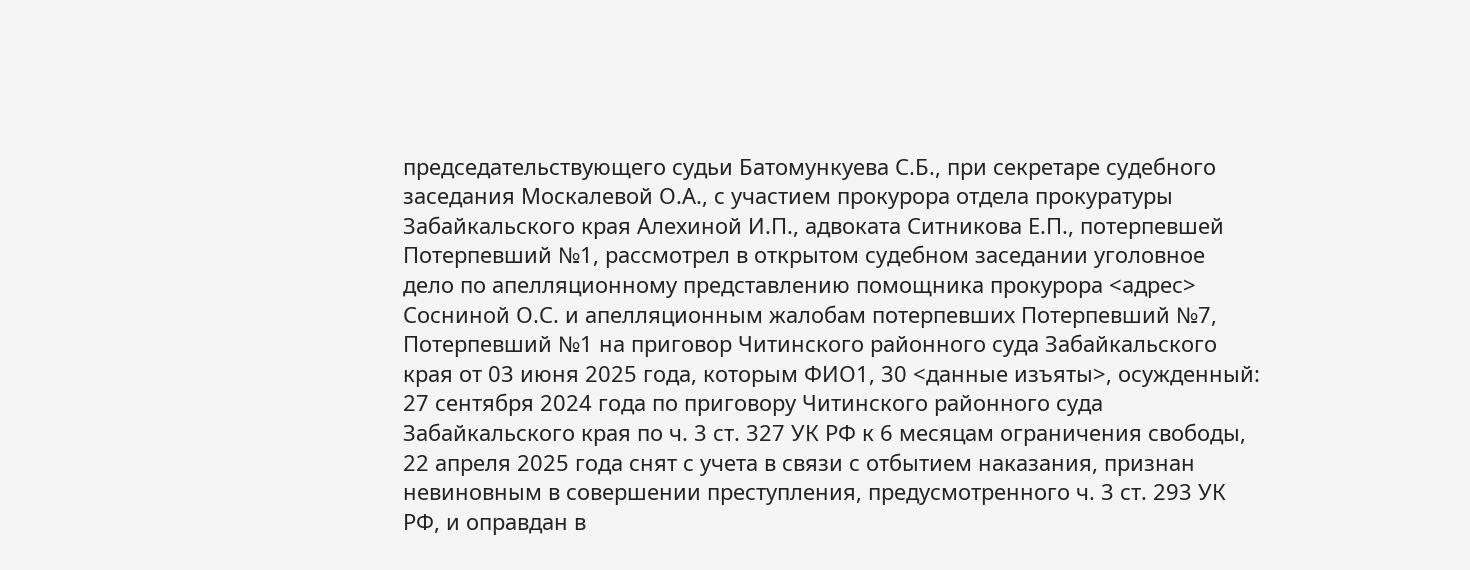председательствующего судьи Батомункуева С.Б., при секретаре судебного заседания Москалевой О.А., с участием прокурора отдела прокуратуры Забайкальского края Алехиной И.П., адвоката Ситникова Е.П., потерпевшей Потерпевший №1, рассмотрел в открытом судебном заседании уголовное дело по апелляционному представлению помощника прокурора <адрес> Сосниной О.С. и апелляционным жалобам потерпевших Потерпевший №7, Потерпевший №1 на приговор Читинского районного суда Забайкальского края от 03 июня 2025 года, которым ФИО1, 30 <данные изъяты>, осужденный: 27 сентября 2024 года по приговору Читинского районного суда Забайкальского края по ч. 3 ст. 327 УК РФ к 6 месяцам ограничения свободы, 22 апреля 2025 года снят с учета в связи с отбытием наказания, признан невиновным в совершении преступления, предусмотренного ч. 3 ст. 293 УК РФ, и оправдан в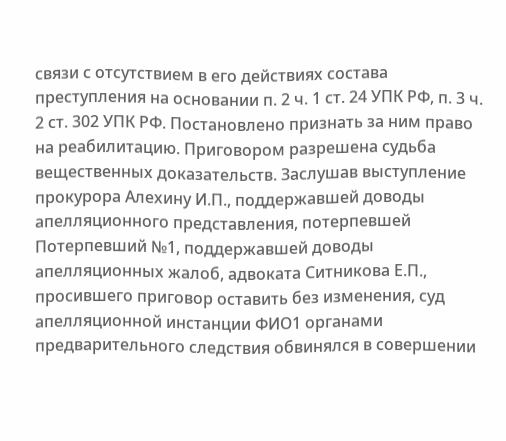связи с отсутствием в его действиях состава преступления на основании п. 2 ч. 1 ст. 24 УПК РФ, п. 3 ч. 2 ст. 302 УПК РФ. Постановлено признать за ним право на реабилитацию. Приговором разрешена судьба вещественных доказательств. Заслушав выступление прокурора Алехину И.П., поддержавшей доводы апелляционного представления, потерпевшей Потерпевший №1, поддержавшей доводы апелляционных жалоб, адвоката Ситникова Е.П., просившего приговор оставить без изменения, суд апелляционной инстанции ФИО1 органами предварительного следствия обвинялся в совершении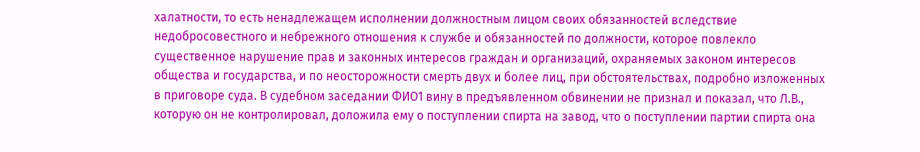халатности, то есть ненадлежащем исполнении должностным лицом своих обязанностей вследствие недобросовестного и небрежного отношения к службе и обязанностей по должности, которое повлекло существенное нарушение прав и законных интересов граждан и организаций, охраняемых законом интересов общества и государства, и по неосторожности смерть двух и более лиц, при обстоятельствах, подробно изложенных в приговоре суда. В судебном заседании ФИО1 вину в предъявленном обвинении не признал и показал, что Л.В., которую он не контролировал, доложила ему о поступлении спирта на завод, что о поступлении партии спирта она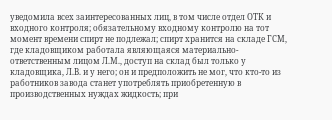уведомила всех заинтересованных лиц, в том числе отдел ОТК и входного контроля; обязательному входному контролю на тот момент времени спирт не подлежал; спирт хранится на складе ГСМ, где кладовщиком работала являющаяся материально-ответственным лицом Л.М., доступ на склад был только у кладовщика, Л.В. и у него; он и предположить не мог, что кто-то из работников завода станет употреблять приобретенную в производственных нуждах жидкость; при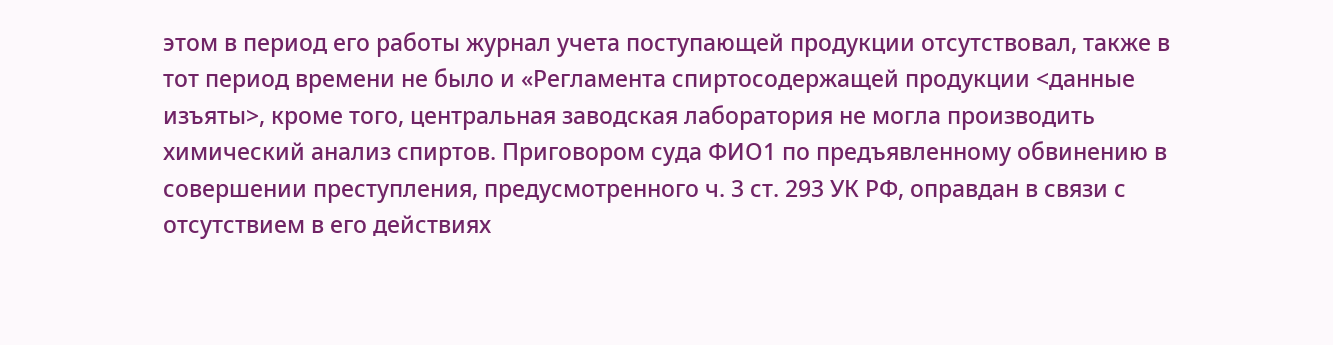этом в период его работы журнал учета поступающей продукции отсутствовал, также в тот период времени не было и «Регламента спиртосодержащей продукции <данные изъяты>, кроме того, центральная заводская лаборатория не могла производить химический анализ спиртов. Приговором суда ФИО1 по предъявленному обвинению в совершении преступления, предусмотренного ч. 3 ст. 293 УК РФ, оправдан в связи с отсутствием в его действиях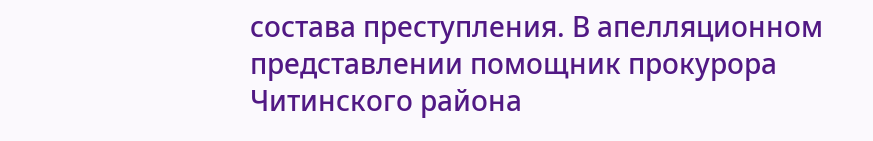состава преступления. В апелляционном представлении помощник прокурора Читинского района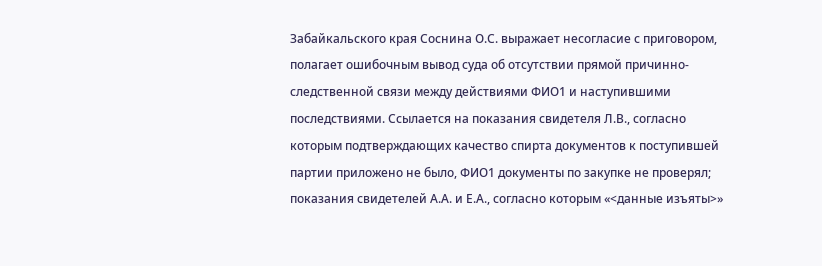Забайкальского края Соснина О.С. выражает несогласие с приговором, полагает ошибочным вывод суда об отсутствии прямой причинно-следственной связи между действиями ФИО1 и наступившими последствиями. Ссылается на показания свидетеля Л.В., согласно которым подтверждающих качество спирта документов к поступившей партии приложено не было, ФИО1 документы по закупке не проверял; показания свидетелей А.А. и Е.А., согласно которым «<данные изъяты>»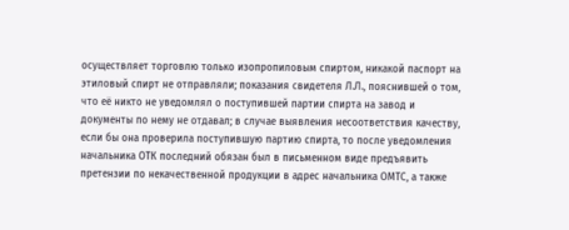осуществляет торговлю только изопропиловым спиртом, никакой паспорт на этиловый спирт не отправляли; показания свидетеля Л.Л., пояснившей о том, что её никто не уведомлял о поступившей партии спирта на завод и документы по нему не отдавал; в случае выявления несоответствия качеству, если бы она проверила поступившую партию спирта, то после уведомления начальника ОТК последний обязан был в письменном виде предъявить претензии по некачественной продукции в адрес начальника ОМТС, а также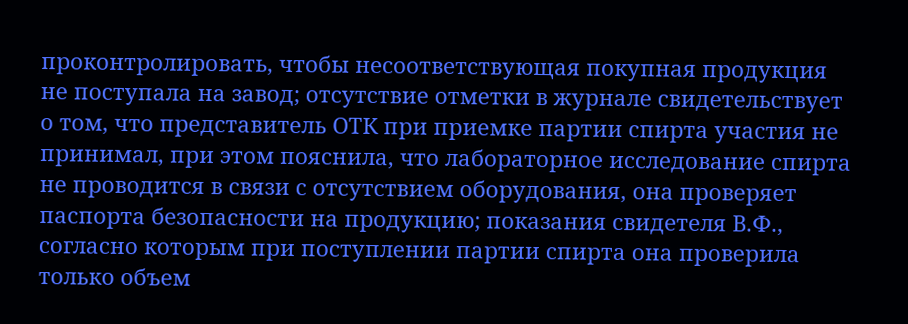проконтролировать, чтобы несоответствующая покупная продукция не поступала на завод; отсутствие отметки в журнале свидетельствует о том, что представитель ОТК при приемке партии спирта участия не принимал, при этом пояснила, что лабораторное исследование спирта не проводится в связи с отсутствием оборудования, она проверяет паспорта безопасности на продукцию; показания свидетеля В.Ф., согласно которым при поступлении партии спирта она проверила только объем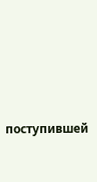поступившей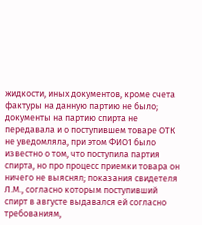жидкости, иных документов, кроме счета фактуры на данную партию не было; документы на партию спирта не передавала и о поступившем товаре ОТК не уведомляла, при этом ФИО1 было известно о том, что поступила партия спирта, но про процесс приемки товара он ничего не выяснял; показания свидетеля Л.М., согласно которым поступивший спирт в августе выдавался ей согласно требованиям,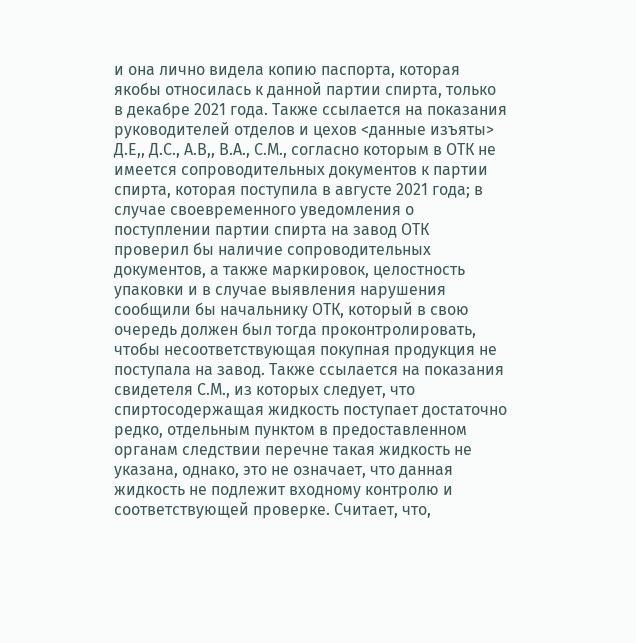и она лично видела копию паспорта, которая якобы относилась к данной партии спирта, только в декабре 2021 года. Также ссылается на показания руководителей отделов и цехов <данные изъяты> Д.Е,, Д.С., А.В,, В.А., С.М., согласно которым в ОТК не имеется сопроводительных документов к партии спирта, которая поступила в августе 2021 года; в случае своевременного уведомления о поступлении партии спирта на завод ОТК проверил бы наличие сопроводительных документов, а также маркировок, целостность упаковки и в случае выявления нарушения сообщили бы начальнику ОТК, который в свою очередь должен был тогда проконтролировать, чтобы несоответствующая покупная продукция не поступала на завод. Также ссылается на показания свидетеля С.М., из которых следует, что спиртосодержащая жидкость поступает достаточно редко, отдельным пунктом в предоставленном органам следствии перечне такая жидкость не указана, однако, это не означает, что данная жидкость не подлежит входному контролю и соответствующей проверке. Считает, что,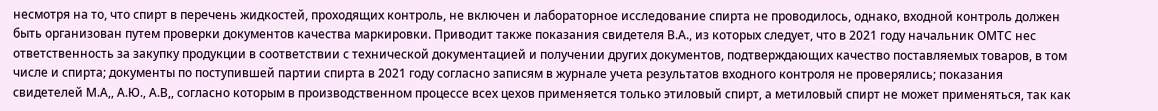несмотря на то, что спирт в перечень жидкостей, проходящих контроль, не включен и лабораторное исследование спирта не проводилось, однако, входной контроль должен быть организован путем проверки документов качества маркировки. Приводит также показания свидетеля В.А., из которых следует, что в 2021 году начальник ОМТС нес ответственность за закупку продукции в соответствии с технической документацией и получении других документов, подтверждающих качество поставляемых товаров, в том числе и спирта; документы по поступившей партии спирта в 2021 году согласно записям в журнале учета результатов входного контроля не проверялись; показания свидетелей М.А,, А.Ю., А.В,, согласно которым в производственном процессе всех цехов применяется только этиловый спирт, а метиловый спирт не может применяться, так как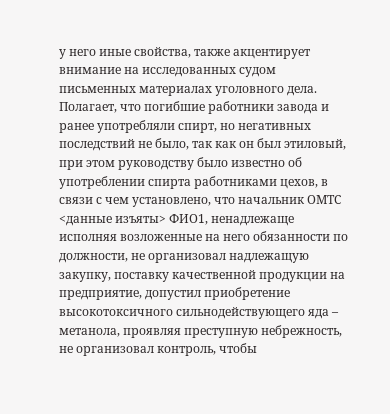у него иные свойства, также акцентирует внимание на исследованных судом письменных материалах уголовного дела. Полагает, что погибшие работники завода и ранее употребляли спирт, но негативных последствий не было, так как он был этиловый, при этом руководству было известно об употреблении спирта работниками цехов, в связи с чем установлено, что начальник ОМТС <данные изъяты> ФИО1, ненадлежаще исполняя возложенные на него обязанности по должности, не организовал надлежащую закупку, поставку качественной продукции на предприятие, допустил приобретение высокотоксичного сильнодействующего яда – метанола, проявляя преступную небрежность, не организовал контроль, чтобы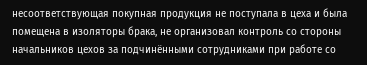несоответствующая покупная продукция не поступала в цеха и была помещена в изоляторы брака, не организовал контроль со стороны начальников цехов за подчинёнными сотрудниками при работе со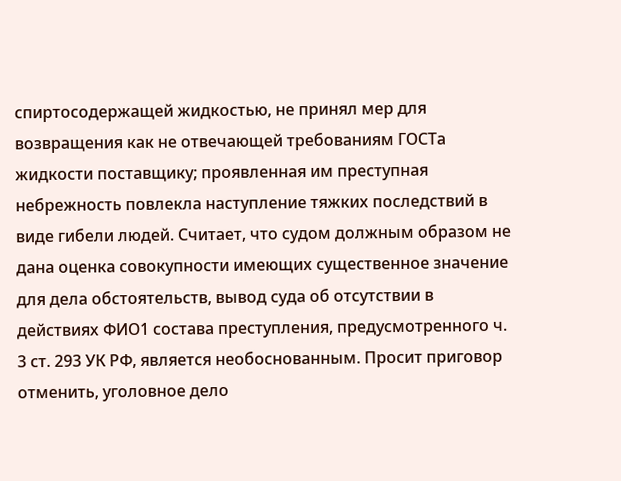спиртосодержащей жидкостью, не принял мер для возвращения как не отвечающей требованиям ГОСТа жидкости поставщику; проявленная им преступная небрежность повлекла наступление тяжких последствий в виде гибели людей. Считает, что судом должным образом не дана оценка совокупности имеющих существенное значение для дела обстоятельств, вывод суда об отсутствии в действиях ФИО1 состава преступления, предусмотренного ч. 3 ст. 293 УК РФ, является необоснованным. Просит приговор отменить, уголовное дело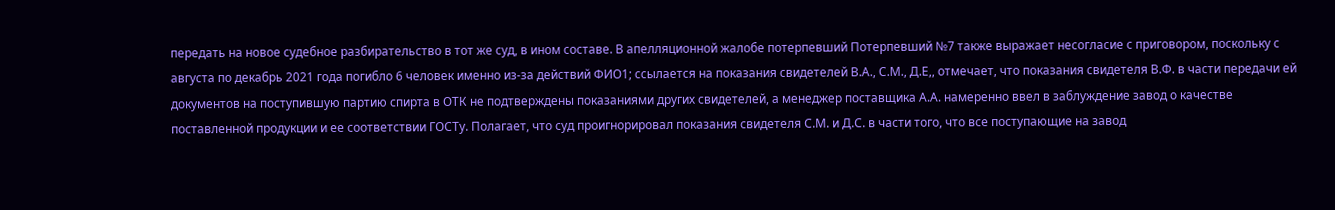передать на новое судебное разбирательство в тот же суд, в ином составе. В апелляционной жалобе потерпевший Потерпевший №7 также выражает несогласие с приговором, поскольку с августа по декабрь 2021 года погибло 6 человек именно из-за действий ФИО1; ссылается на показания свидетелей В.А., С.М., Д.Е,, отмечает, что показания свидетеля В.Ф. в части передачи ей документов на поступившую партию спирта в ОТК не подтверждены показаниями других свидетелей, а менеджер поставщика А.А. намеренно ввел в заблуждение завод о качестве поставленной продукции и ее соответствии ГОСТу. Полагает, что суд проигнорировал показания свидетеля С.М. и Д.С. в части того, что все поступающие на завод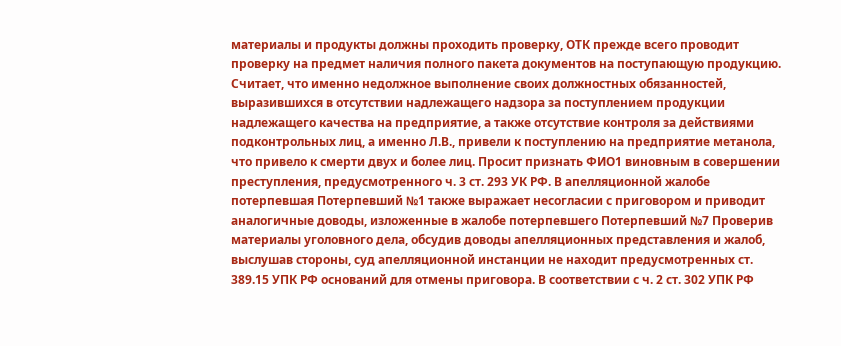материалы и продукты должны проходить проверку, ОТК прежде всего проводит проверку на предмет наличия полного пакета документов на поступающую продукцию. Считает, что именно недолжное выполнение своих должностных обязанностей, выразившихся в отсутствии надлежащего надзора за поступлением продукции надлежащего качества на предприятие, а также отсутствие контроля за действиями подконтрольных лиц, а именно Л.В., привели к поступлению на предприятие метанола, что привело к смерти двух и более лиц. Просит признать ФИО1 виновным в совершении преступления, предусмотренного ч. 3 ст. 293 УК РФ. В апелляционной жалобе потерпевшая Потерпевший №1 также выражает несогласии с приговором и приводит аналогичные доводы, изложенные в жалобе потерпевшего Потерпевший №7 Проверив материалы уголовного дела, обсудив доводы апелляционных представления и жалоб, выслушав стороны, суд апелляционной инстанции не находит предусмотренных ст. 389.15 УПК РФ оснований для отмены приговора. В соответствии с ч. 2 ст. 302 УПК РФ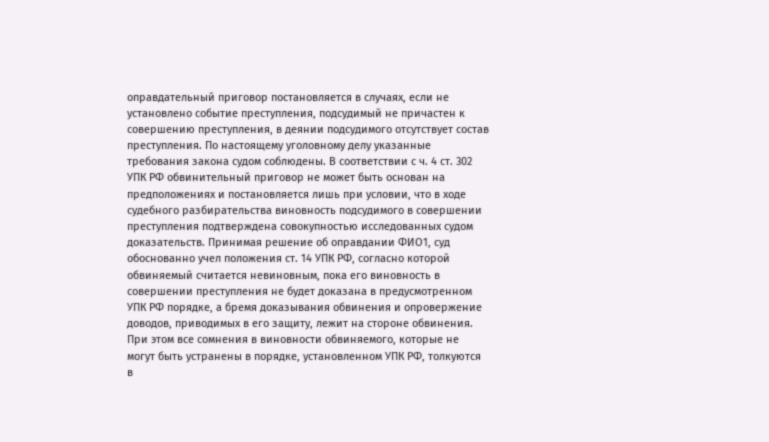оправдательный приговор постановляется в случаях, если не установлено событие преступления, подсудимый не причастен к совершению преступления, в деянии подсудимого отсутствует состав преступления. По настоящему уголовному делу указанные требования закона судом соблюдены. В соответствии с ч. 4 ст. 302 УПК РФ обвинительный приговор не может быть основан на предположениях и постановляется лишь при условии, что в ходе судебного разбирательства виновность подсудимого в совершении преступления подтверждена совокупностью исследованных судом доказательств. Принимая решение об оправдании ФИО1, суд обоснованно учел положения ст. 14 УПК РФ, согласно которой обвиняемый считается невиновным, пока его виновность в совершении преступления не будет доказана в предусмотренном УПК РФ порядке, а бремя доказывания обвинения и опровержение доводов, приводимых в его защиту, лежит на стороне обвинения. При этом все сомнения в виновности обвиняемого, которые не могут быть устранены в порядке, установленном УПК РФ, толкуются в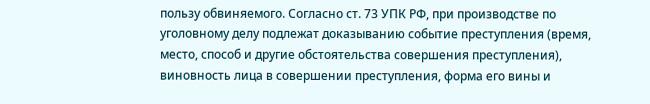пользу обвиняемого. Согласно ст. 73 УПК РФ, при производстве по уголовному делу подлежат доказыванию событие преступления (время, место, способ и другие обстоятельства совершения преступления), виновность лица в совершении преступления, форма его вины и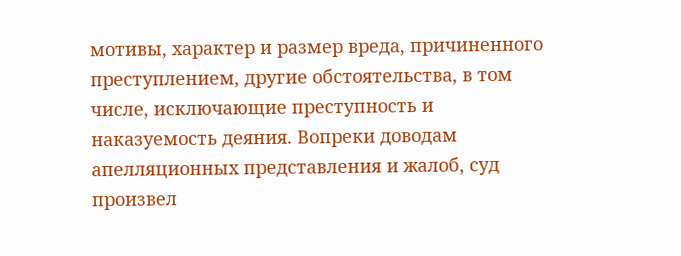мотивы, характер и размер вреда, причиненного преступлением, другие обстоятельства, в том числе, исключающие преступность и наказуемость деяния. Вопреки доводам апелляционных представления и жалоб, суд произвел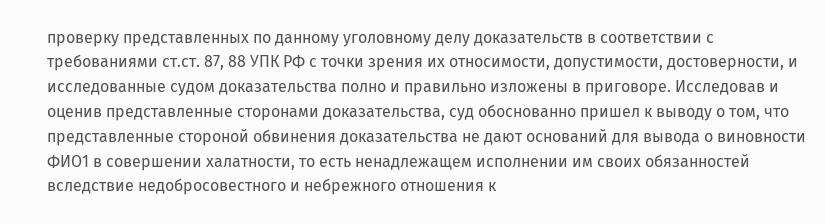проверку представленных по данному уголовному делу доказательств в соответствии с требованиями ст.ст. 87, 88 УПК РФ с точки зрения их относимости, допустимости, достоверности, и исследованные судом доказательства полно и правильно изложены в приговоре. Исследовав и оценив представленные сторонами доказательства, суд обоснованно пришел к выводу о том, что представленные стороной обвинения доказательства не дают оснований для вывода о виновности ФИО1 в совершении халатности, то есть ненадлежащем исполнении им своих обязанностей вследствие недобросовестного и небрежного отношения к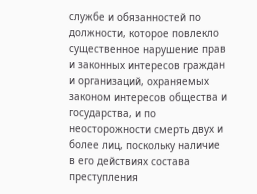службе и обязанностей по должности, которое повлекло существенное нарушение прав и законных интересов граждан и организаций, охраняемых законом интересов общества и государства, и по неосторожности смерть двух и более лиц, поскольку наличие в его действиях состава преступления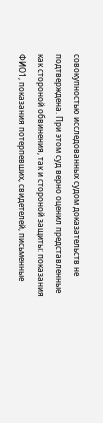совокупностью исследованных судом доказательств не подтверждена. При этом суд верно оценил представленные как стороной обвинения, так и стороной защиты: показания ФИО1, показания потерпевших, свидетелей, письменные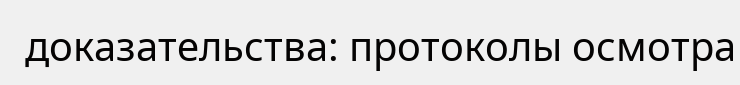доказательства: протоколы осмотра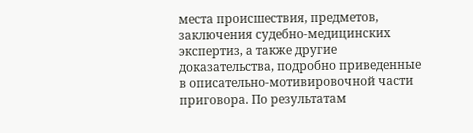места происшествия, предметов, заключения судебно-медицинских экспертиз, а также другие доказательства, подробно приведенные в описательно-мотивировочной части приговора. По результатам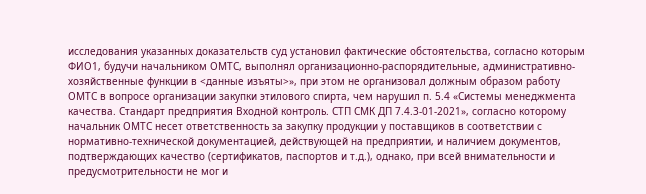исследования указанных доказательств суд установил фактические обстоятельства, согласно которым ФИО1, будучи начальником ОМТС, выполнял организационно-распорядительные, административно-хозяйственные функции в <данные изъяты>», при этом не организовал должным образом работу ОМТС в вопросе организации закупки этилового спирта, чем нарушил п. 5.4 «Системы менеджмента качества. Стандарт предприятия Входной контроль. СТП СМК ДП 7.4.3-01-2021», согласно которому начальник ОМТС несет ответственность за закупку продукции у поставщиков в соответствии с нормативно-технической документацией, действующей на предприятии, и наличием документов, подтверждающих качество (сертификатов, паспортов и т.д.), однако, при всей внимательности и предусмотрительности не мог и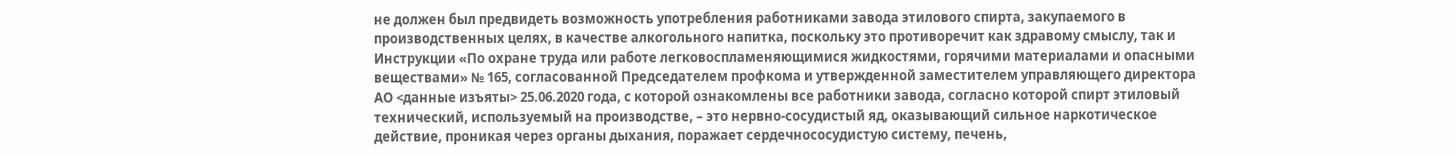не должен был предвидеть возможность употребления работниками завода этилового спирта, закупаемого в производственных целях, в качестве алкогольного напитка, поскольку это противоречит как здравому смыслу, так и Инструкции «По охране труда или работе легковоспламеняющимися жидкостями, горячими материалами и опасными веществами» № 165, согласованной Председателем профкома и утвержденной заместителем управляющего директора АО <данные изъяты> 25.06.2020 года, с которой ознакомлены все работники завода, согласно которой спирт этиловый технический, используемый на производстве, – это нервно-сосудистый яд, оказывающий сильное наркотическое действие, проникая через органы дыхания, поражает сердечнососудистую систему, печень,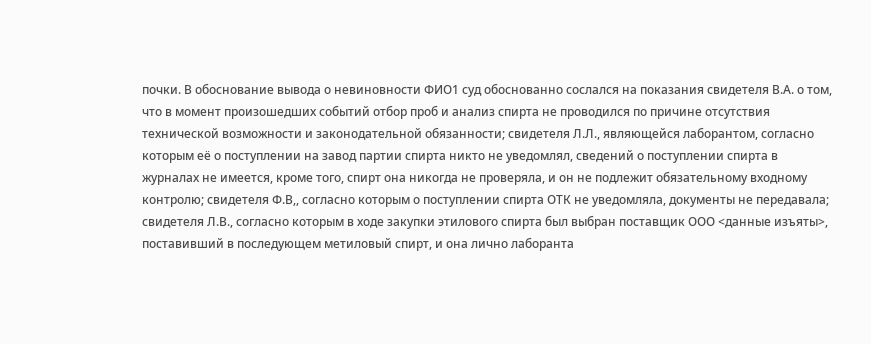почки. В обоснование вывода о невиновности ФИО1 суд обоснованно сослался на показания свидетеля В.А. о том, что в момент произошедших событий отбор проб и анализ спирта не проводился по причине отсутствия технической возможности и законодательной обязанности; свидетеля Л.Л., являющейся лаборантом, согласно которым её о поступлении на завод партии спирта никто не уведомлял, сведений о поступлении спирта в журналах не имеется, кроме того, спирт она никогда не проверяла, и он не подлежит обязательному входному контролю; свидетеля Ф.В,, согласно которым о поступлении спирта ОТК не уведомляла, документы не передавала; свидетеля Л.В., согласно которым в ходе закупки этилового спирта был выбран поставщик ООО <данные изъяты>, поставивший в последующем метиловый спирт, и она лично лаборанта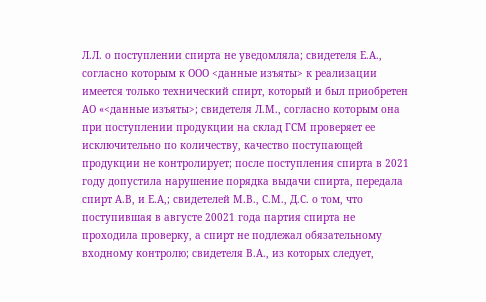Л.Л. о поступлении спирта не уведомляла; свидетеля Е.А., согласно которым к ООО <данные изъяты> к реализации имеется только технический спирт, который и был приобретен АО «<данные изъяты>; свидетеля Л.М., согласно которым она при поступлении продукции на склад ГСМ проверяет ее исключительно по количеству, качество поступающей продукции не контролирует; после поступления спирта в 2021 году допустила нарушение порядка выдачи спирта, передала спирт А.В, и Е.А,; свидетелей М.В., С.М., Д.С. о том, что поступившая в августе 20021 года партия спирта не проходила проверку, а спирт не подлежал обязательному входному контролю; свидетеля В.А., из которых следует,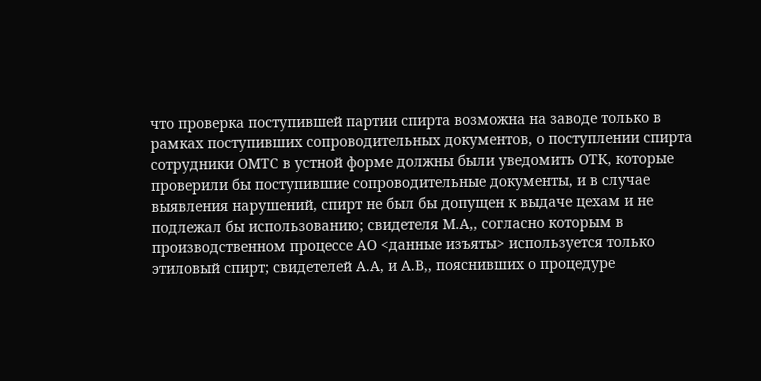что проверка поступившей партии спирта возможна на заводе только в рамках поступивших сопроводительных документов, о поступлении спирта сотрудники ОМТС в устной форме должны были уведомить ОТК, которые проверили бы поступившие сопроводительные документы, и в случае выявления нарушений, спирт не был бы допущен к выдаче цехам и не подлежал бы использованию; свидетеля М.А,, согласно которым в производственном процессе АО <данные изъяты> используется только этиловый спирт; свидетелей А.А, и А.В,, пояснивших о процедуре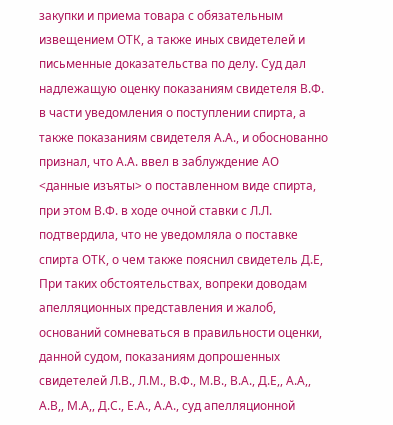закупки и приема товара с обязательным извещением ОТК, а также иных свидетелей и письменные доказательства по делу. Суд дал надлежащую оценку показаниям свидетеля В.Ф. в части уведомления о поступлении спирта, а также показаниям свидетеля А.А., и обоснованно признал, что А.А. ввел в заблуждение АО <данные изъяты> о поставленном виде спирта, при этом В.Ф. в ходе очной ставки с Л.Л. подтвердила, что не уведомляла о поставке спирта ОТК, о чем также пояснил свидетель Д.Е, При таких обстоятельствах, вопреки доводам апелляционных представления и жалоб, оснований сомневаться в правильности оценки, данной судом, показаниям допрошенных свидетелей Л.В., Л.М., В.Ф., М.В., В.А., Д.Е,, А.А,, А.В,, М.А,, Д.С., Е.А., А.А., суд апелляционной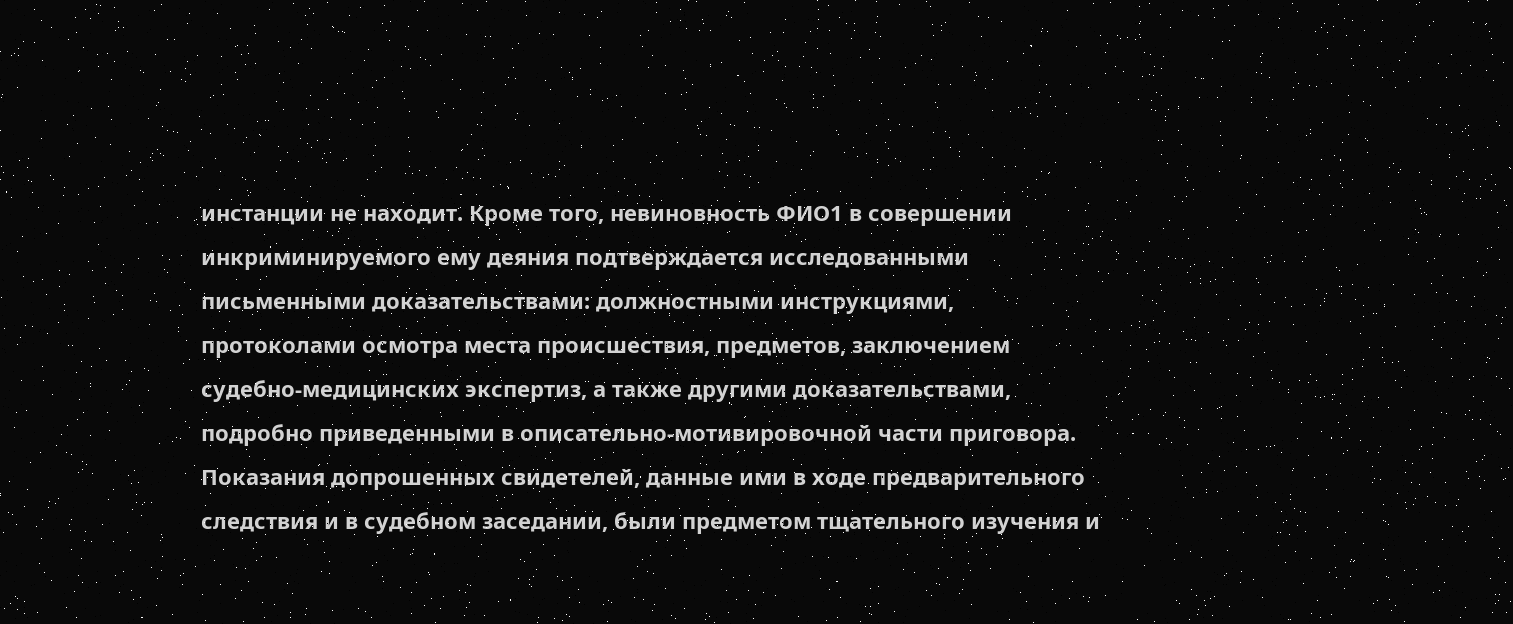инстанции не находит. Кроме того, невиновность ФИО1 в совершении инкриминируемого ему деяния подтверждается исследованными письменными доказательствами: должностными инструкциями, протоколами осмотра места происшествия, предметов, заключением судебно-медицинских экспертиз, а также другими доказательствами, подробно приведенными в описательно-мотивировочной части приговора. Показания допрошенных свидетелей, данные ими в ходе предварительного следствия и в судебном заседании, были предметом тщательного изучения и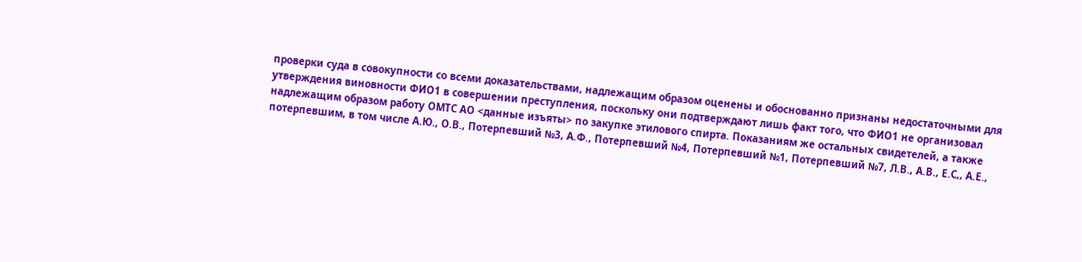проверки суда в совокупности со всеми доказательствами, надлежащим образом оценены и обоснованно признаны недостаточными для утверждения виновности ФИО1 в совершении преступления, поскольку они подтверждают лишь факт того, что ФИО1 не организовал надлежащим образом работу ОМТС АО <данные изъяты> по закупке этилового спирта. Показаниям же остальных свидетелей, а также потерпевшим, в том числе А.Ю., О.В., Потерпевший №3, А.Ф., Потерпевший №4, Потерпевший №1, Потерпевший №7, Л.В., А.В., Е.С,, А.Е.,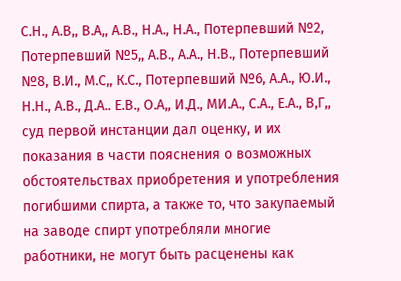С.Н., А.В,, В.А,, А.В., Н.А., Н.А., Потерпевший №2, Потерпевший №5,, А.В., А.А., Н.В., Потерпевший №8, В.И., М.С,, К.С., Потерпевший №6, А.А., Ю.И., Н.Н., А.В., Д.А.. Е.В., О.А,, И.Д., МИ.А., С.А., Е.А., В,Г,, суд первой инстанции дал оценку, и их показания в части пояснения о возможных обстоятельствах приобретения и употребления погибшими спирта, а также то, что закупаемый на заводе спирт употребляли многие работники, не могут быть расценены как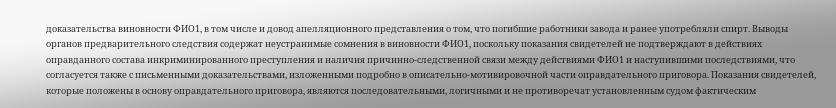доказательства виновности ФИО1, в том числе и довод апелляционного представления о том, что погибшие работники завода и ранее употребляли спирт. Выводы органов предварительного следствия содержат неустранимые сомнения в виновности ФИО1, поскольку показания свидетелей не подтверждают в действиях оправданного состава инкриминированного преступления и наличия причинно-следственной связи между действиями ФИО1 и наступившими последствиями, что согласуется также с письменными доказательствами, изложенными подробно в описательно-мотивировочной части оправдательного приговора. Показания свидетелей, которые положены в основу оправдательного приговора, являются последовательными, логичными и не противоречат установленным судом фактическим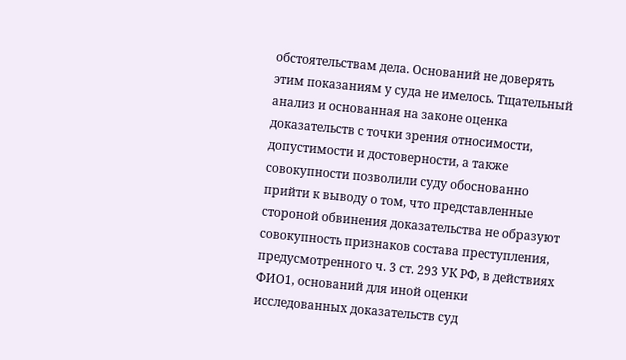обстоятельствам дела. Оснований не доверять этим показаниям у суда не имелось. Тщательный анализ и основанная на законе оценка доказательств с точки зрения относимости, допустимости и достоверности, а также совокупности позволили суду обоснованно прийти к выводу о том, что представленные стороной обвинения доказательства не образуют совокупность признаков состава преступления, предусмотренного ч. 3 ст. 293 УК РФ, в действиях ФИО1, оснований для иной оценки исследованных доказательств суд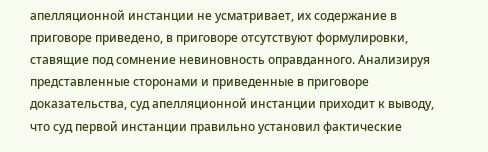апелляционной инстанции не усматривает, их содержание в приговоре приведено, в приговоре отсутствуют формулировки, ставящие под сомнение невиновность оправданного. Анализируя представленные сторонами и приведенные в приговоре доказательства, суд апелляционной инстанции приходит к выводу, что суд первой инстанции правильно установил фактические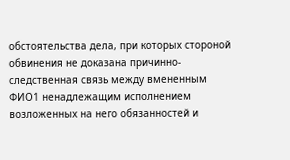обстоятельства дела, при которых стороной обвинения не доказана причинно-следственная связь между вмененным ФИО1 ненадлежащим исполнением возложенных на него обязанностей и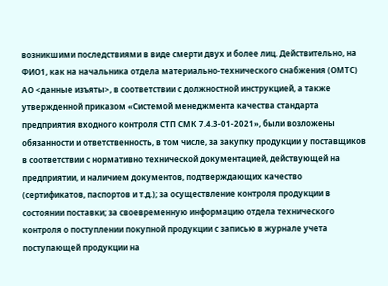возникшими последствиями в виде смерти двух и более лиц. Действительно, на ФИО1, как на начальника отдела материально-технического снабжения (ОМТС) АО <данные изъяты>, в соответствии с должностной инструкцией, а также утвержденной приказом «Системой менеджмента качества стандарта предприятия входного контроля СТП СМК 7.4.3-01-2021», были возложены обязанности и ответственность, в том числе, за закупку продукции у поставщиков в соответствии с нормативно технической документацией, действующей на предприятии, и наличием документов, подтверждающих качество (сертификатов, паспортов и т.д.); за осуществление контроля продукции в состоянии поставки; за своевременную информацию отдела технического контроля о поступлении покупной продукции с записью в журнале учета поступающей продукции на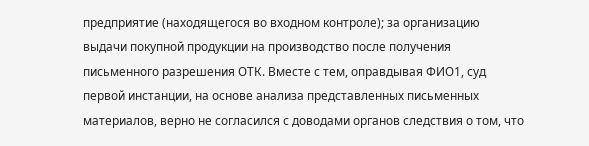предприятие (находящегося во входном контроле); за организацию выдачи покупной продукции на производство после получения письменного разрешения ОТК. Вместе с тем, оправдывая ФИО1, суд первой инстанции, на основе анализа представленных письменных материалов, верно не согласился с доводами органов следствия о том, что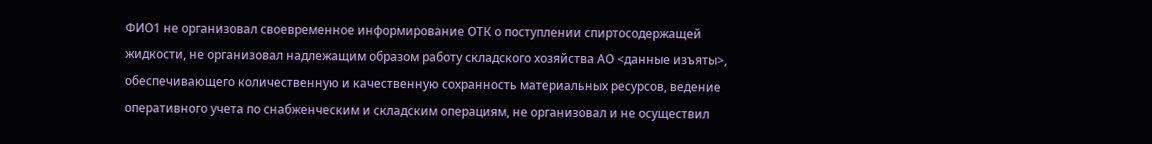ФИО1 не организовал своевременное информирование ОТК о поступлении спиртосодержащей жидкости, не организовал надлежащим образом работу складского хозяйства АО <данные изъяты>, обеспечивающего количественную и качественную сохранность материальных ресурсов, ведение оперативного учета по снабженческим и складским операциям, не организовал и не осуществил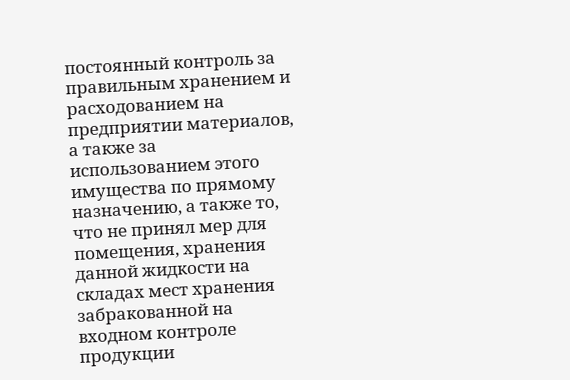постоянный контроль за правильным хранением и расходованием на предприятии материалов, а также за использованием этого имущества по прямому назначению, а также то, что не принял мер для помещения, хранения данной жидкости на складах мест хранения забракованной на входном контроле продукции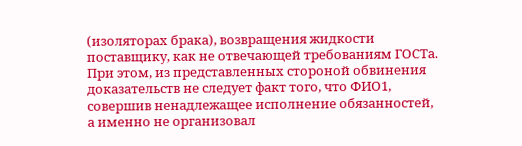(изоляторах брака), возвращения жидкости поставщику, как не отвечающей требованиям ГОСТа. При этом, из представленных стороной обвинения доказательств не следует факт того, что ФИО1, совершив ненадлежащее исполнение обязанностей, а именно не организовал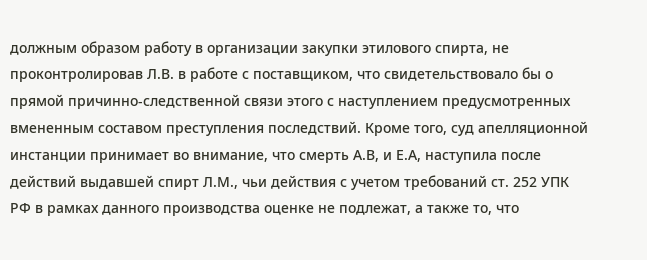должным образом работу в организации закупки этилового спирта, не проконтролировав Л.В. в работе с поставщиком, что свидетельствовало бы о прямой причинно-следственной связи этого с наступлением предусмотренных вмененным составом преступления последствий. Кроме того, суд апелляционной инстанции принимает во внимание, что смерть А.В, и Е.А, наступила после действий выдавшей спирт Л.М., чьи действия с учетом требований ст. 252 УПК РФ в рамках данного производства оценке не подлежат, а также то, что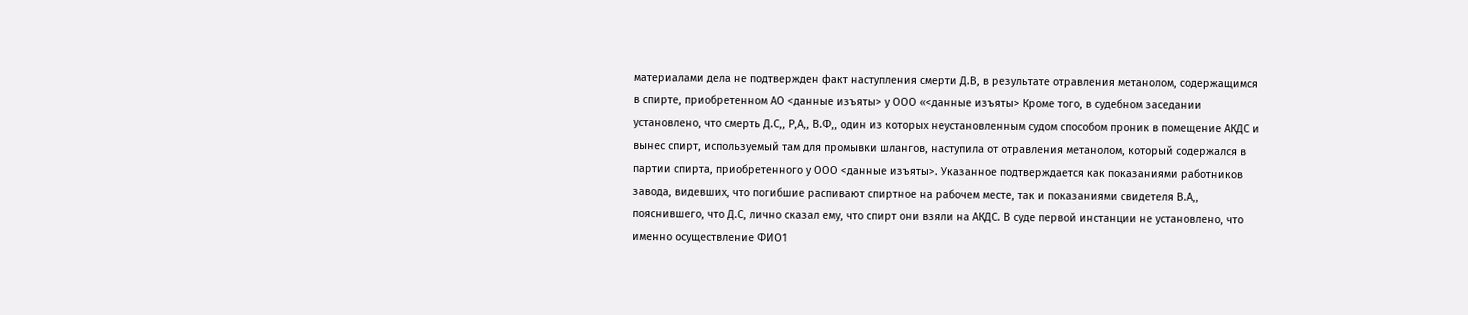материалами дела не подтвержден факт наступления смерти Д.В, в результате отравления метанолом, содержащимся в спирте, приобретенном АО <данные изъяты> у ООО «<данные изъяты> Кроме того, в судебном заседании установлено, что смерть Д.С,, Р,А,, В.Ф,, один из которых неустановленным судом способом проник в помещение АКДС и вынес спирт, используемый там для промывки шлангов, наступила от отравления метанолом, который содержался в партии спирта, приобретенного у ООО <данные изъяты>. Указанное подтверждается как показаниями работников завода, видевших, что погибшие распивают спиртное на рабочем месте, так и показаниями свидетеля В.А,, пояснившего, что Д.С, лично сказал ему, что спирт они взяли на АКДС. В суде первой инстанции не установлено, что именно осуществление ФИО1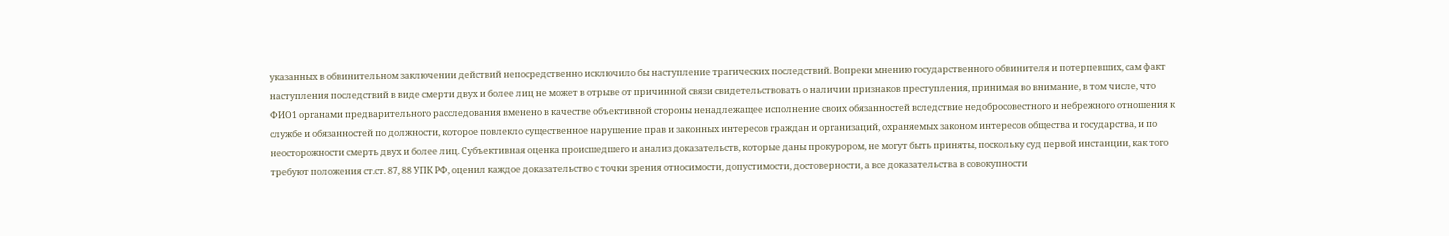указанных в обвинительном заключении действий непосредственно исключило бы наступление трагических последствий. Вопреки мнению государственного обвинителя и потерпевших, сам факт наступления последствий в виде смерти двух и более лиц не может в отрыве от причинной связи свидетельствовать о наличии признаков преступления, принимая во внимание, в том числе, что ФИО1 органами предварительного расследования вменено в качестве объективной стороны ненадлежащее исполнение своих обязанностей вследствие недобросовестного и небрежного отношения к службе и обязанностей по должности, которое повлекло существенное нарушение прав и законных интересов граждан и организаций, охраняемых законом интересов общества и государства, и по неосторожности смерть двух и более лиц. Субъективная оценка происшедшего и анализ доказательств, которые даны прокурором, не могут быть приняты, поскольку суд первой инстанции, как того требуют положения ст.ст. 87, 88 УПК РФ, оценил каждое доказательство с точки зрения относимости, допустимости, достоверности, а все доказательства в совокупности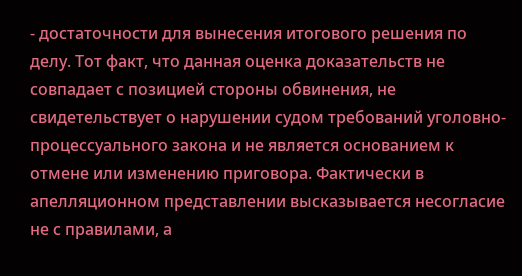- достаточности для вынесения итогового решения по делу. Тот факт, что данная оценка доказательств не совпадает с позицией стороны обвинения, не свидетельствует о нарушении судом требований уголовно-процессуального закона и не является основанием к отмене или изменению приговора. Фактически в апелляционном представлении высказывается несогласие не с правилами, а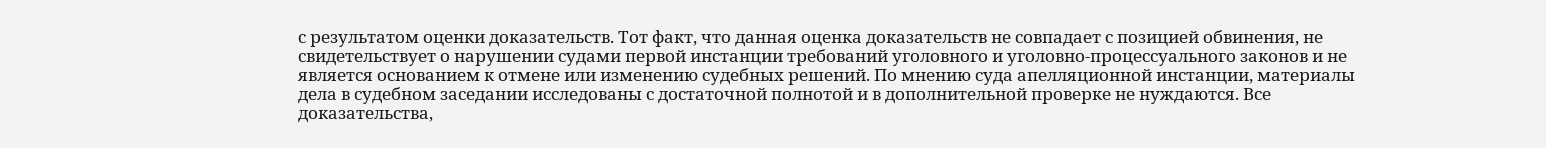с результатом оценки доказательств. Тот факт, что данная оценка доказательств не совпадает с позицией обвинения, не свидетельствует о нарушении судами первой инстанции требований уголовного и уголовно-процессуального законов и не является основанием к отмене или изменению судебных решений. По мнению суда апелляционной инстанции, материалы дела в судебном заседании исследованы с достаточной полнотой и в дополнительной проверке не нуждаются. Все доказательства,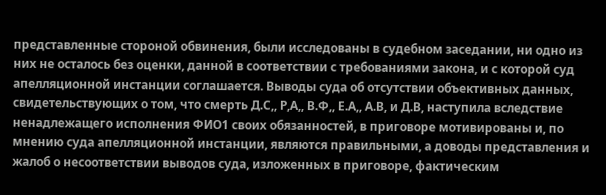представленные стороной обвинения, были исследованы в судебном заседании, ни одно из них не осталось без оценки, данной в соответствии с требованиями закона, и с которой суд апелляционной инстанции соглашается. Выводы суда об отсутствии объективных данных, свидетельствующих о том, что смерть Д.С,, Р,А,, В.Ф,, Е.А,, А.В, и Д.В, наступила вследствие ненадлежащего исполнения ФИО1 своих обязанностей, в приговоре мотивированы и, по мнению суда апелляционной инстанции, являются правильными, а доводы представления и жалоб о несоответствии выводов суда, изложенных в приговоре, фактическим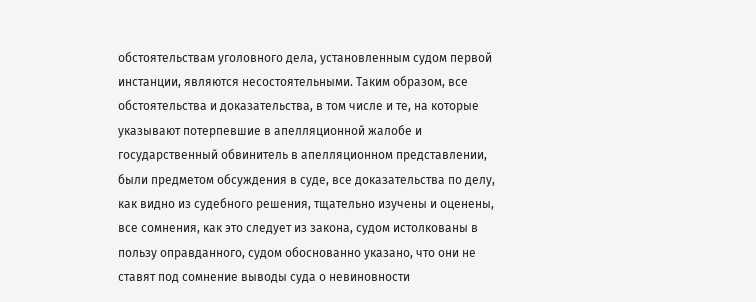обстоятельствам уголовного дела, установленным судом первой инстанции, являются несостоятельными. Таким образом, все обстоятельства и доказательства, в том числе и те, на которые указывают потерпевшие в апелляционной жалобе и государственный обвинитель в апелляционном представлении, были предметом обсуждения в суде, все доказательства по делу, как видно из судебного решения, тщательно изучены и оценены, все сомнения, как это следует из закона, судом истолкованы в пользу оправданного, судом обоснованно указано, что они не ставят под сомнение выводы суда о невиновности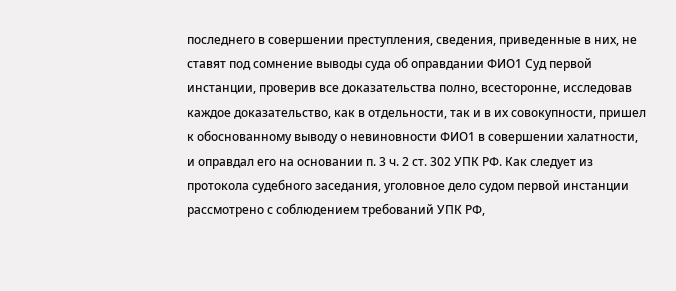последнего в совершении преступления, сведения, приведенные в них, не ставят под сомнение выводы суда об оправдании ФИО1 Суд первой инстанции, проверив все доказательства полно, всесторонне, исследовав каждое доказательство, как в отдельности, так и в их совокупности, пришел к обоснованному выводу о невиновности ФИО1 в совершении халатности, и оправдал его на основании п. 3 ч. 2 ст. 302 УПК РФ. Как следует из протокола судебного заседания, уголовное дело судом первой инстанции рассмотрено с соблюдением требований УПК РФ,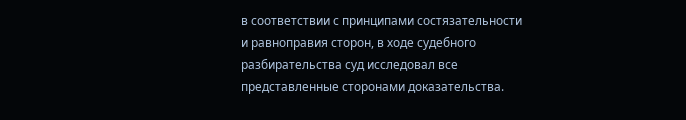в соответствии с принципами состязательности и равноправия сторон, в ходе судебного разбирательства суд исследовал все представленные сторонами доказательства.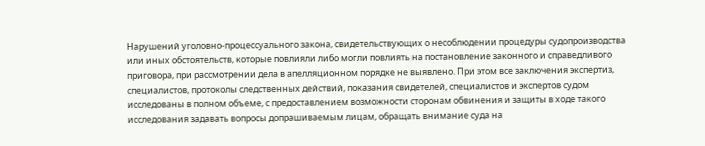Нарушений уголовно-процессуального закона, свидетельствующих о несоблюдении процедуры судопроизводства или иных обстоятельств, которые повлияли либо могли повлиять на постановление законного и справедливого приговора, при рассмотрении дела в апелляционном порядке не выявлено. При этом все заключения экспертиз, специалистов, протоколы следственных действий, показания свидетелей, специалистов и экспертов судом исследованы в полном объеме, с предоставлением возможности сторонам обвинения и защиты в ходе такого исследования задавать вопросы допрашиваемым лицам, обращать внимание суда на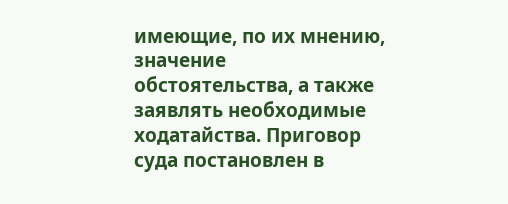имеющие, по их мнению, значение обстоятельства, а также заявлять необходимые ходатайства. Приговор суда постановлен в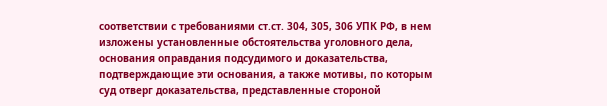соответствии с требованиями ст.ст. 304, 305, 306 УПК РФ, в нем изложены установленные обстоятельства уголовного дела, основания оправдания подсудимого и доказательства, подтверждающие эти основания, а также мотивы, по которым суд отверг доказательства, представленные стороной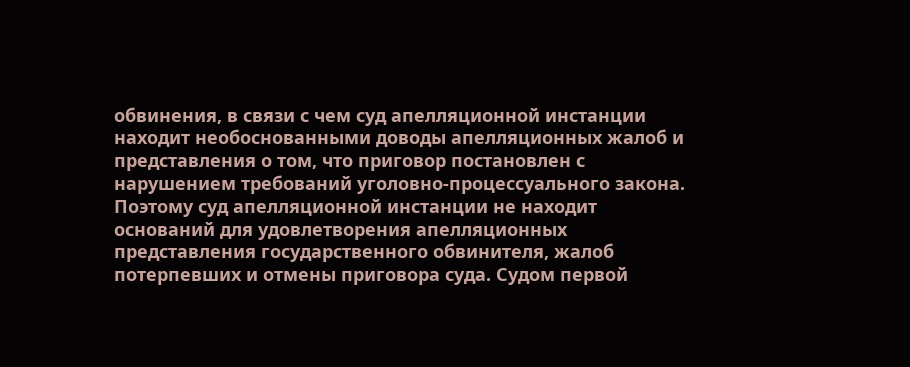обвинения, в связи с чем суд апелляционной инстанции находит необоснованными доводы апелляционных жалоб и представления о том, что приговор постановлен с нарушением требований уголовно-процессуального закона. Поэтому суд апелляционной инстанции не находит оснований для удовлетворения апелляционных представления государственного обвинителя, жалоб потерпевших и отмены приговора суда. Судом первой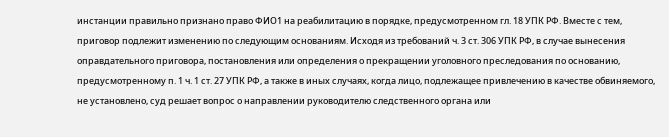инстанции правильно признано право ФИО1 на реабилитацию в порядке, предусмотренном гл. 18 УПК РФ. Вместе с тем, приговор подлежит изменению по следующим основаниям. Исходя из требований ч. 3 ст. 306 УПК РФ, в случае вынесения оправдательного приговора, постановления или определения о прекращении уголовного преследования по основанию, предусмотренному п. 1 ч. 1 ст. 27 УПК РФ, а также в иных случаях, когда лицо, подлежащее привлечению в качестве обвиняемого, не установлено, суд решает вопрос о направлении руководителю следственного органа или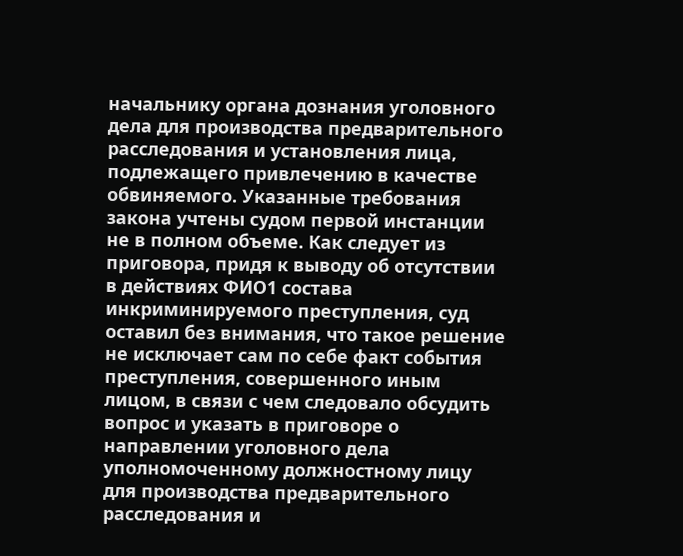начальнику органа дознания уголовного дела для производства предварительного расследования и установления лица, подлежащего привлечению в качестве обвиняемого. Указанные требования закона учтены судом первой инстанции не в полном объеме. Как следует из приговора, придя к выводу об отсутствии в действиях ФИО1 состава инкриминируемого преступления, суд оставил без внимания, что такое решение не исключает сам по себе факт события преступления, совершенного иным лицом, в связи с чем следовало обсудить вопрос и указать в приговоре о направлении уголовного дела уполномоченному должностному лицу для производства предварительного расследования и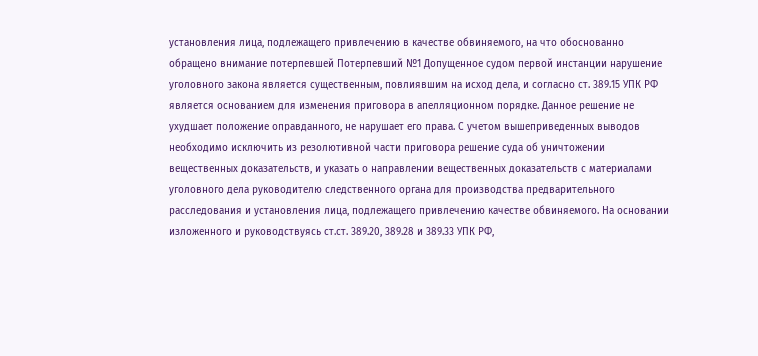установления лица, подлежащего привлечению в качестве обвиняемого, на что обоснованно обращено внимание потерпевшей Потерпевший №1 Допущенное судом первой инстанции нарушение уголовного закона является существенным, повлиявшим на исход дела, и согласно ст. 389.15 УПК РФ является основанием для изменения приговора в апелляционном порядке. Данное решение не ухудшает положение оправданного, не нарушает его права. С учетом вышеприведенных выводов необходимо исключить из резолютивной части приговора решение суда об уничтожении вещественных доказательств, и указать о направлении вещественных доказательств с материалами уголовного дела руководителю следственного органа для производства предварительного расследования и установления лица, подлежащего привлечению качестве обвиняемого. На основании изложенного и руководствуясь ст.ст. 389.20, 389.28 и 389.33 УПК РФ,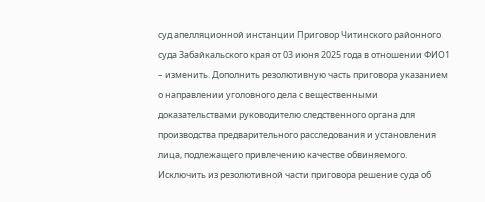суд апелляционной инстанции Приговор Читинского районного суда Забайкальского края от 03 июня 2025 года в отношении ФИО1 – изменить. Дополнить резолютивную часть приговора указанием о направлении уголовного дела с вещественными доказательствами руководителю следственного органа для производства предварительного расследования и установления лица, подлежащего привлечению качестве обвиняемого. Исключить из резолютивной части приговора решение суда об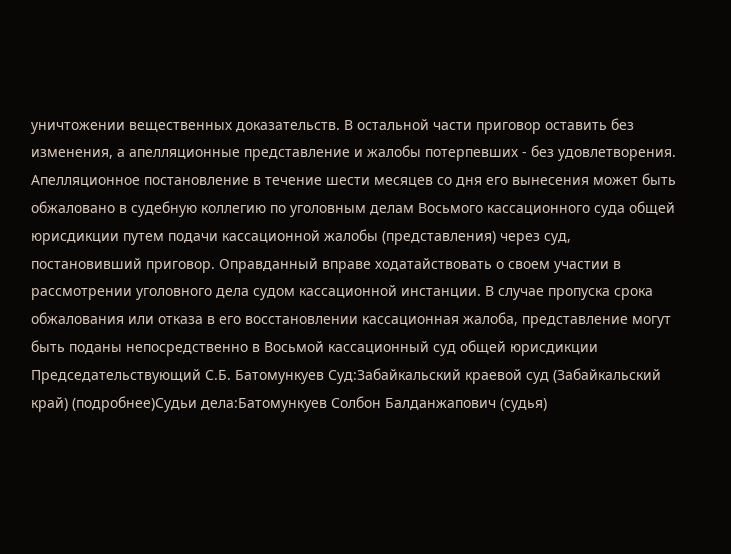уничтожении вещественных доказательств. В остальной части приговор оставить без изменения, а апелляционные представление и жалобы потерпевших - без удовлетворения. Апелляционное постановление в течение шести месяцев со дня его вынесения может быть обжаловано в судебную коллегию по уголовным делам Восьмого кассационного суда общей юрисдикции путем подачи кассационной жалобы (представления) через суд, постановивший приговор. Оправданный вправе ходатайствовать о своем участии в рассмотрении уголовного дела судом кассационной инстанции. В случае пропуска срока обжалования или отказа в его восстановлении кассационная жалоба, представление могут быть поданы непосредственно в Восьмой кассационный суд общей юрисдикции Председательствующий С.Б. Батомункуев Суд:Забайкальский краевой суд (Забайкальский край) (подробнее)Судьи дела:Батомункуев Солбон Балданжапович (судья)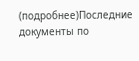(подробнее)Последние документы по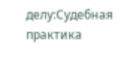делу:Судебная практика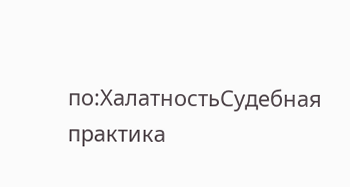по:ХалатностьСудебная практика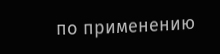по применению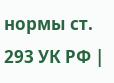нормы ст. 293 УК РФ |